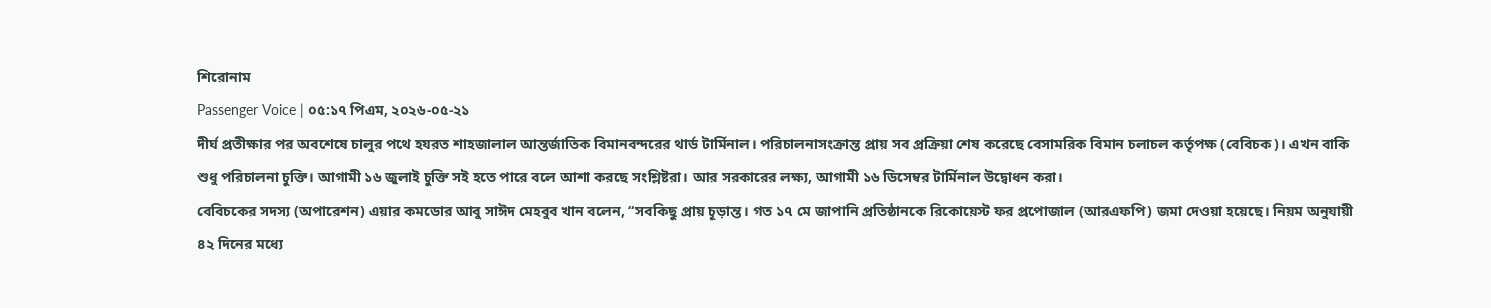শিরোনাম
Passenger Voice | ০৫:১৭ পিএম, ২০২৬-০৫-২১
দীর্ঘ প্রতীক্ষার পর অবশেষে চালুর পথে হযরত শাহজালাল আন্তর্জাতিক বিমানবন্দরের থার্ড টার্মিনাল। পরিচালনাসংক্রান্ত প্রায় সব প্রক্রিয়া শেষ করেছে বেসামরিক বিমান চলাচল কর্তৃপক্ষ (বেবিচক)। এখন বাকি শুধু পরিচালনা চুক্তি। আগামী ১৬ জুলাই চুক্তি সই হতে পারে বলে আশা করছে সংশ্লিষ্টরা। আর সরকারের লক্ষ্য, আগামী ১৬ ডিসেম্বর টার্মিনাল উদ্বোধন করা।
বেবিচকের সদস্য (অপারেশন) এয়ার কমডোর আবু সাঈদ মেহবুব খান বলেন, “সবকিছু প্রায় চূড়ান্ত। গত ১৭ মে জাপানি প্রতিষ্ঠানকে রিকোয়েস্ট ফর প্রপোজাল (আরএফপি) জমা দেওয়া হয়েছে। নিয়ম অনুযায়ী ৪২ দিনের মধ্যে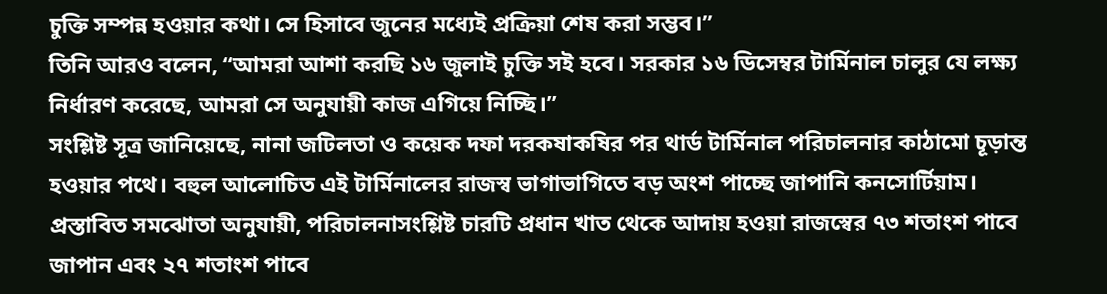চুক্তি সম্পন্ন হওয়ার কথা। সে হিসাবে জুনের মধ্যেই প্রক্রিয়া শেষ করা সম্ভব।”
তিনি আরও বলেন, “আমরা আশা করছি ১৬ জুলাই চুক্তি সই হবে। সরকার ১৬ ডিসেম্বর টার্মিনাল চালুর যে লক্ষ্য নির্ধারণ করেছে, আমরা সে অনুযায়ী কাজ এগিয়ে নিচ্ছি।”
সংশ্লিষ্ট সূত্র জানিয়েছে, নানা জটিলতা ও কয়েক দফা দরকষাকষির পর থার্ড টার্মিনাল পরিচালনার কাঠামো চূড়ান্ত হওয়ার পথে। বহুল আলোচিত এই টার্মিনালের রাজস্ব ভাগাভাগিতে বড় অংশ পাচ্ছে জাপানি কনসোর্টিয়াম। প্রস্তাবিত সমঝোতা অনুযায়ী, পরিচালনাসংশ্লিষ্ট চারটি প্রধান খাত থেকে আদায় হওয়া রাজস্বের ৭৩ শতাংশ পাবে জাপান এবং ২৭ শতাংশ পাবে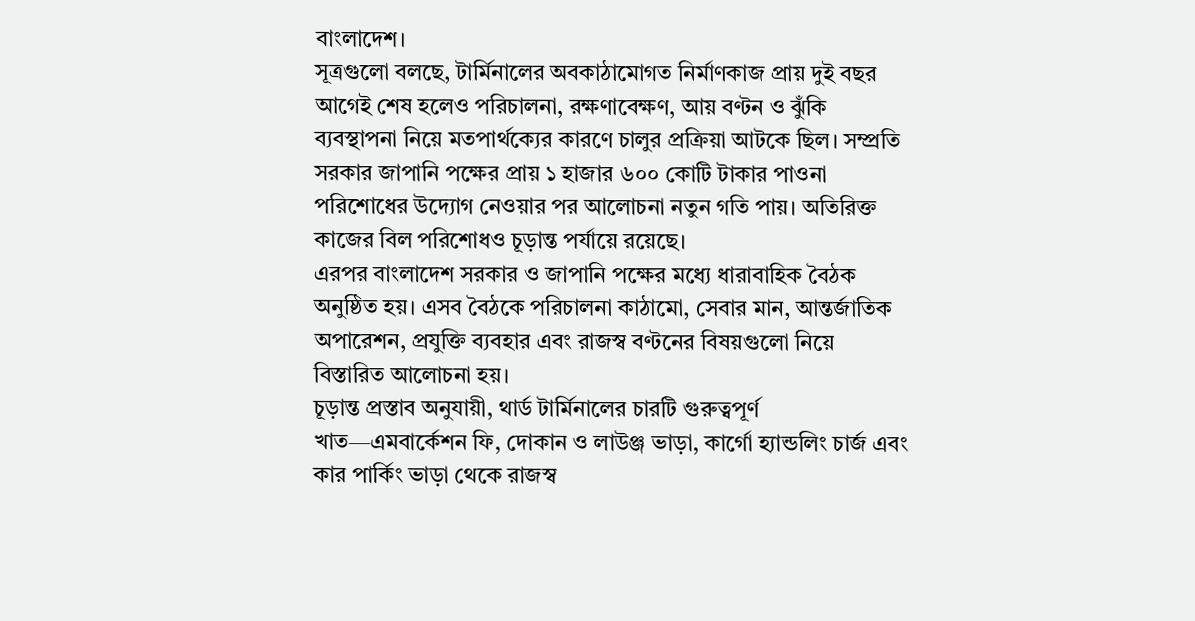বাংলাদেশ।
সূত্রগুলো বলছে, টার্মিনালের অবকাঠামোগত নির্মাণকাজ প্রায় দুই বছর আগেই শেষ হলেও পরিচালনা, রক্ষণাবেক্ষণ, আয় বণ্টন ও ঝুঁকি ব্যবস্থাপনা নিয়ে মতপার্থক্যের কারণে চালুর প্রক্রিয়া আটকে ছিল। সম্প্রতি সরকার জাপানি পক্ষের প্রায় ১ হাজার ৬০০ কোটি টাকার পাওনা পরিশোধের উদ্যোগ নেওয়ার পর আলোচনা নতুন গতি পায়। অতিরিক্ত কাজের বিল পরিশোধও চূড়ান্ত পর্যায়ে রয়েছে।
এরপর বাংলাদেশ সরকার ও জাপানি পক্ষের মধ্যে ধারাবাহিক বৈঠক অনুষ্ঠিত হয়। এসব বৈঠকে পরিচালনা কাঠামো, সেবার মান, আন্তর্জাতিক অপারেশন, প্রযুক্তি ব্যবহার এবং রাজস্ব বণ্টনের বিষয়গুলো নিয়ে বিস্তারিত আলোচনা হয়।
চূড়ান্ত প্রস্তাব অনুযায়ী, থার্ড টার্মিনালের চারটি গুরুত্বপূর্ণ খাত—এমবার্কেশন ফি, দোকান ও লাউঞ্জ ভাড়া, কার্গো হ্যান্ডলিং চার্জ এবং কার পার্কিং ভাড়া থেকে রাজস্ব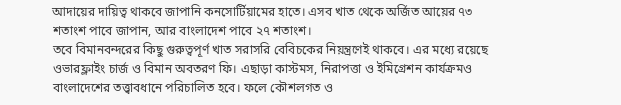আদায়ের দায়িত্ব থাকবে জাপানি কনসোর্টিয়ামের হাতে। এসব খাত থেকে অর্জিত আয়ের ৭৩ শতাংশ পাবে জাপান, আর বাংলাদেশ পাবে ২৭ শতাংশ।
তবে বিমানবন্দরের কিছু গুরুত্বপূর্ণ খাত সরাসরি বেবিচকের নিয়ন্ত্রণেই থাকবে। এর মধ্যে রয়েছে ওভারফ্লাইং চার্জ ও বিমান অবতরণ ফি। এছাড়া কাস্টমস, নিরাপত্তা ও ইমিগ্রেশন কার্যক্রমও বাংলাদেশের তত্ত্বাবধানে পরিচালিত হবে। ফলে কৌশলগত ও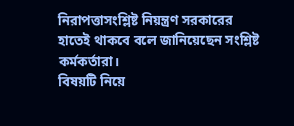নিরাপত্তাসংশ্লিষ্ট নিয়ন্ত্রণ সরকারের হাতেই থাকবে বলে জানিয়েছেন সংশ্লিষ্ট কর্মকর্তারা।
বিষয়টি নিয়ে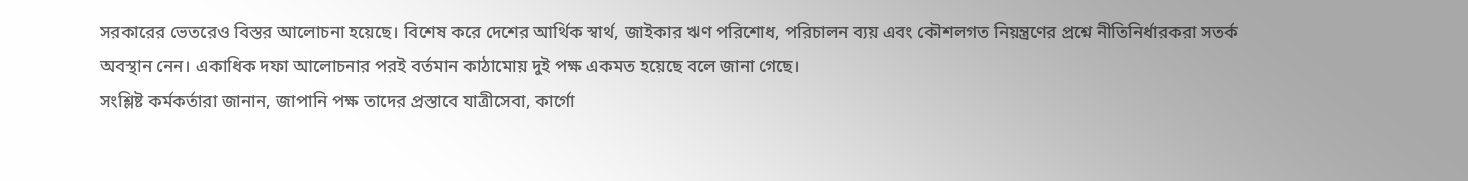সরকারের ভেতরেও বিস্তর আলোচনা হয়েছে। বিশেষ করে দেশের আর্থিক স্বার্থ, জাইকার ঋণ পরিশোধ, পরিচালন ব্যয় এবং কৌশলগত নিয়ন্ত্রণের প্রশ্নে নীতিনির্ধারকরা সতর্ক অবস্থান নেন। একাধিক দফা আলোচনার পরই বর্তমান কাঠামোয় দুই পক্ষ একমত হয়েছে বলে জানা গেছে।
সংশ্লিষ্ট কর্মকর্তারা জানান, জাপানি পক্ষ তাদের প্রস্তাবে যাত্রীসেবা, কার্গো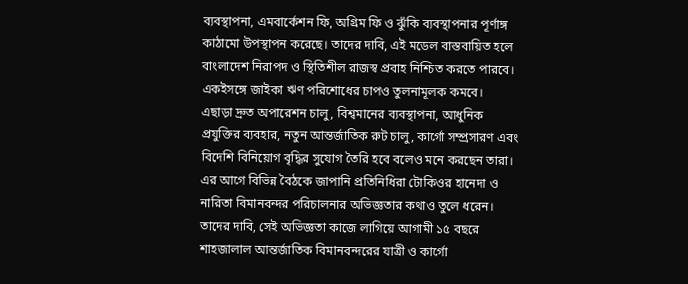ব্যবস্থাপনা, এমবার্কেশন ফি, অগ্রিম ফি ও ঝুঁকি ব্যবস্থাপনার পূর্ণাঙ্গ কাঠামো উপস্থাপন করেছে। তাদের দাবি, এই মডেল বাস্তবায়িত হলে বাংলাদেশ নিরাপদ ও স্থিতিশীল রাজস্ব প্রবাহ নিশ্চিত করতে পারবে। একইসঙ্গে জাইকা ঋণ পরিশোধের চাপও তুলনামূলক কমবে।
এছাড়া দ্রুত অপারেশন চালু, বিশ্বমানের ব্যবস্থাপনা, আধুনিক প্রযুক্তির ব্যবহার, নতুন আন্তর্জাতিক রুট চালু, কার্গো সম্প্রসারণ এবং বিদেশি বিনিয়োগ বৃদ্ধির সুযোগ তৈরি হবে বলেও মনে করছেন তারা।
এর আগে বিভিন্ন বৈঠকে জাপানি প্রতিনিধিরা টোকিওর হানেদা ও নারিতা বিমানবন্দর পরিচালনার অভিজ্ঞতার কথাও তুলে ধরেন। তাদের দাবি, সেই অভিজ্ঞতা কাজে লাগিয়ে আগামী ১৫ বছরে শাহজালাল আন্তর্জাতিক বিমানবন্দরের যাত্রী ও কার্গো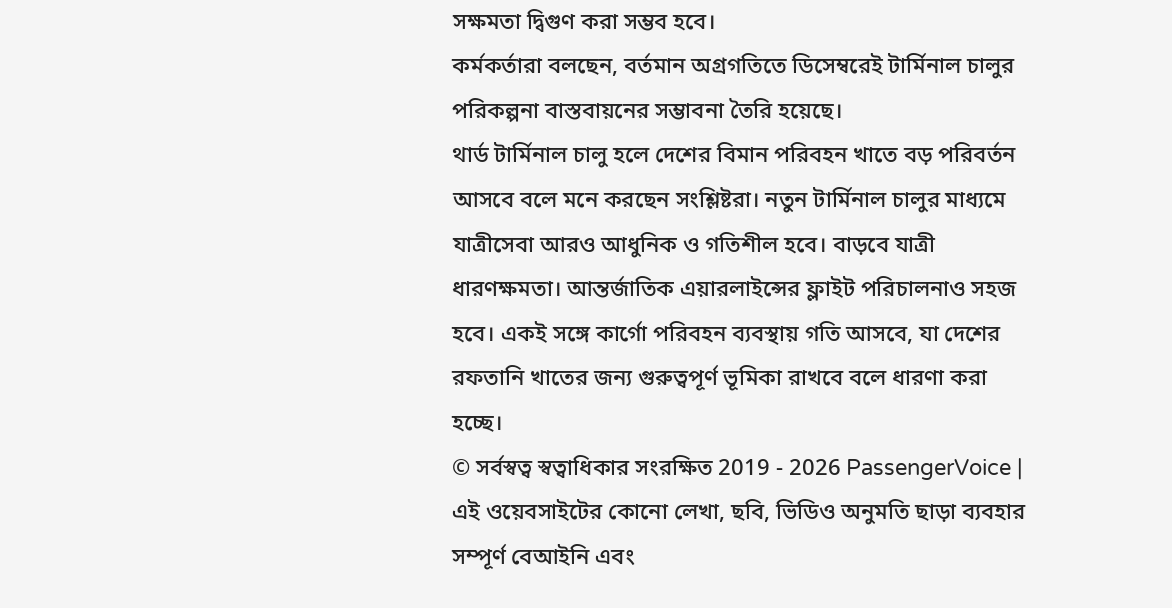সক্ষমতা দ্বিগুণ করা সম্ভব হবে।
কর্মকর্তারা বলছেন, বর্তমান অগ্রগতিতে ডিসেম্বরেই টার্মিনাল চালুর পরিকল্পনা বাস্তবায়নের সম্ভাবনা তৈরি হয়েছে।
থার্ড টার্মিনাল চালু হলে দেশের বিমান পরিবহন খাতে বড় পরিবর্তন আসবে বলে মনে করছেন সংশ্লিষ্টরা। নতুন টার্মিনাল চালুর মাধ্যমে যাত্রীসেবা আরও আধুনিক ও গতিশীল হবে। বাড়বে যাত্রী ধারণক্ষমতা। আন্তর্জাতিক এয়ারলাইন্সের ফ্লাইট পরিচালনাও সহজ হবে। একই সঙ্গে কার্গো পরিবহন ব্যবস্থায় গতি আসবে, যা দেশের রফতানি খাতের জন্য গুরুত্বপূর্ণ ভূমিকা রাখবে বলে ধারণা করা হচ্ছে।
© সর্বস্বত্ব স্বত্বাধিকার সংরক্ষিত 2019 - 2026 PassengerVoice | এই ওয়েবসাইটের কোনো লেখা, ছবি, ভিডিও অনুমতি ছাড়া ব্যবহার সম্পূর্ণ বেআইনি এবং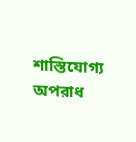শাস্তিযোগ্য অপরাধ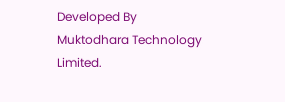Developed By Muktodhara Technology Limited.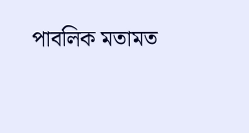পাবলিক মতামত